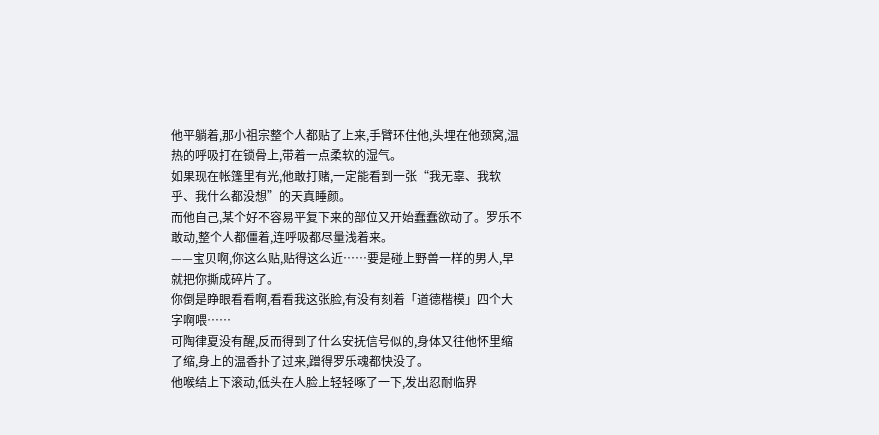他平躺着,那小祖宗整个人都贴了上来,手臂环住他,头埋在他颈窝,温热的呼吸打在锁骨上,带着一点柔软的湿气。
如果现在帐篷里有光,他敢打赌,一定能看到一张“我无辜、我软乎、我什么都没想”的天真睡颜。
而他自己,某个好不容易平复下来的部位又开始蠢蠢欲动了。罗乐不敢动,整个人都僵着,连呼吸都尽量浅着来。
——宝贝啊,你这么贴,贴得这么近……要是碰上野兽一样的男人,早就把你撕成碎片了。
你倒是睁眼看看啊,看看我这张脸,有没有刻着「道德楷模」四个大字啊喂……
可陶律夏没有醒,反而得到了什么安抚信号似的,身体又往他怀里缩了缩,身上的温香扑了过来,蹭得罗乐魂都快没了。
他喉结上下滚动,低头在人脸上轻轻啄了一下,发出忍耐临界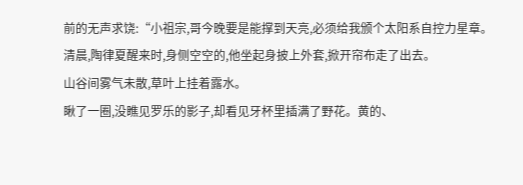前的无声求饶:“小祖宗,哥今晚要是能撑到天亮,必须给我颁个太阳系自控力星章。
清晨,陶律夏醒来时,身侧空空的,他坐起身披上外套,掀开帘布走了出去。
山谷间雾气未散,草叶上挂着露水。
瞅了一圈,没瞧见罗乐的影子,却看见牙杯里插满了野花。黄的、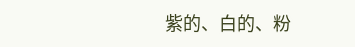紫的、白的、粉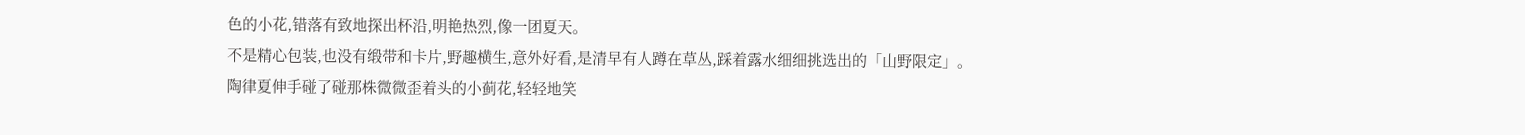色的小花,错落有致地探出杯沿,明艳热烈,像一团夏天。
不是精心包装,也没有缎带和卡片,野趣横生,意外好看,是清早有人蹲在草丛,踩着露水细细挑选出的「山野限定」。
陶律夏伸手碰了碰那株微微歪着头的小蓟花,轻轻地笑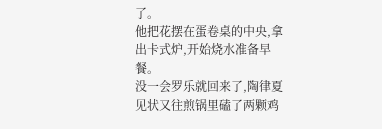了。
他把花摆在蛋卷桌的中央,拿出卡式炉,开始烧水准备早餐。
没一会罗乐就回来了,陶律夏见状又往煎锅里磕了两颗鸡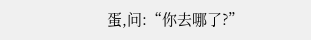蛋,问:“你去哪了?”